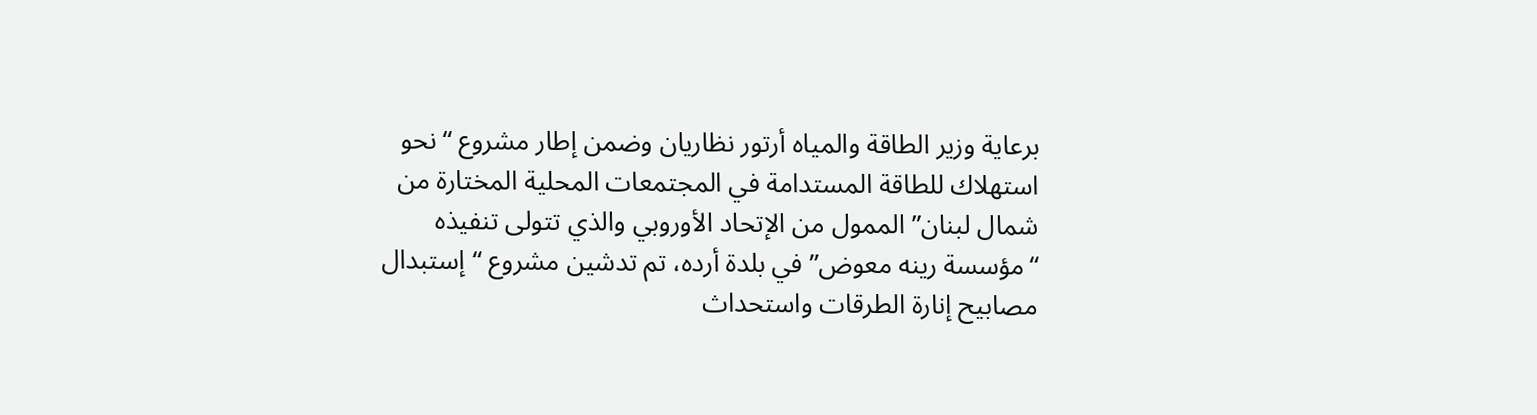برعاية وزير الطاقة والمياه أرتور نظاريان وضمن إطار مشروع “نحو استهلاك للطاقة المستدامة في المجتمعات المحلية المختارة من شمال لبنان” الممول من الإتحاد الأوروبي والذي تتولى تنفيذه “مؤسسة رينه معوض” في بلدة أرده، تم تدشين مشروع “إستبدال مصابيح إنارة الطرقات واستحداث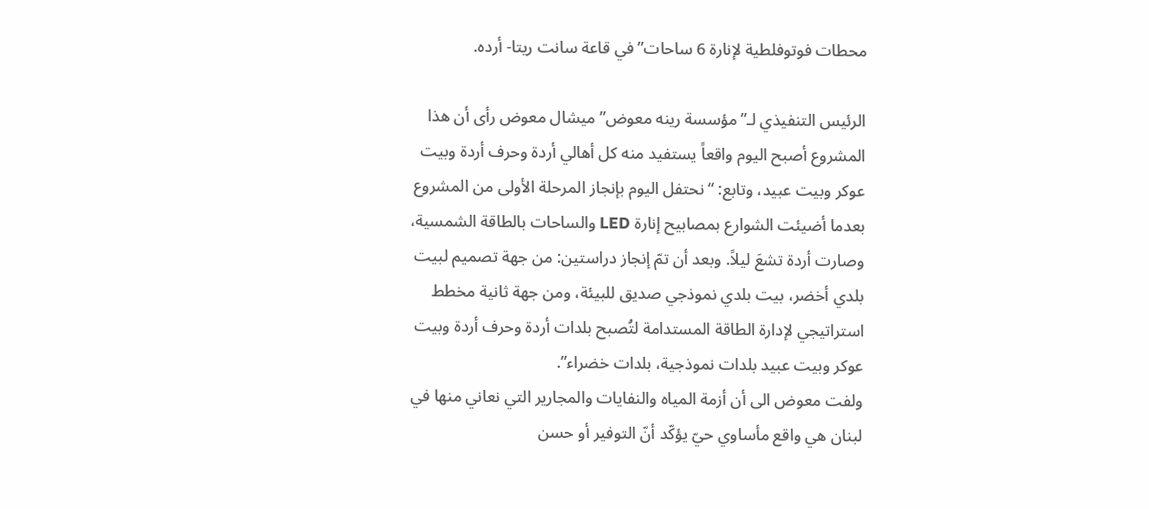محطات فوتوفلطية لإنارة 6 ساحات” في قاعة سانت ريتا- أرده.

الرئيس التنفيذي لـ”مؤسسة رينه معوض” ميشال معوض رأى أن هذا المشروع أصبح اليوم واقعاً يستفيد منه كل أهالي أردة وحرف أردة وبيت عوكر وبيت عبيد، وتابع: “نحتفل اليوم بإنجاز المرحلة الأولى من المشروع بعدما أضيئت الشوارع بمصابيح إنارة LED والساحات بالطاقة الشمسية، وصارت أردة تشعَ ليلاً. وبعد أن تمّ إنجاز دراستين: من جهة تصميم لبيت بلدي أخضر، بيت بلدي نموذجي صديق للبيئة، ومن جهة ثانية مخطط استراتيجي لإدارة الطاقة المستدامة لتُصبح بلدات أردة وحرف أردة وبيت عوكر وبيت عبيد بلدات نموذجية، بلدات خضراء”.
ولفت معوض الى أن أزمة المياه والنفايات والمجارير التي نعاني منها في لبنان هي واقع مأساوي حيّ يؤكّد أنّ التوفير أو حسن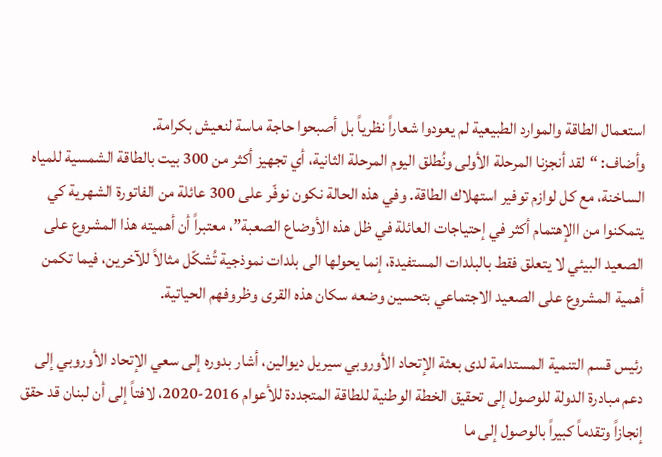استعمال الطاقة والموارد الطبيعية لم يعودوا شعاراً نظرياً بل أصبحوا حاجة ماسة لنعيش بكرامة.
وأضاف: “لقد أنجزنا المرحلة الأولى ونُطلق اليوم المرحلة الثانية، أي تجهيز أكثر من 300 بيت بالطاقة الشمسية للمياه الساخنة، مع كل لوازم توفير استهلاك الطاقة. وفي هذه الحالة نكون نوفّر على 300 عائلة من الفاتورة الشهرية كي يتمكنوا من االإهتمام أكثر في إحتياجات العائلة في ظل هذه الأوضاع الصعبة”، معتبراً أن أهميته هذا المشروع على الصعيد البيئي لا يتعلق فقط بالبلدات المستفيدة، إنما يحولها الى بلدات نموذجية تُشكّل مثالاً للآخرين، فيما تكمن أهمية المشروع على الصعيد الاجتماعي بتحسين وضعه سكان هذه القرى وظروفهم الحياتية.

رئيس قسم التنمية المستدامة لدى بعثة الإتحاد الأوروبي سيريل ديوالين، أشار بدوره إلى سعي الإتحاد الأوروبي إلى دعم مبادرة الدولة للوصول إلى تحقيق الخطة الوطنية للطاقة المتجددة للأعوام 2016-2020، لافتاً إلى أن لبنان قد حقق إنجازاً وتقدماً كبيراً بالوصول إلى ما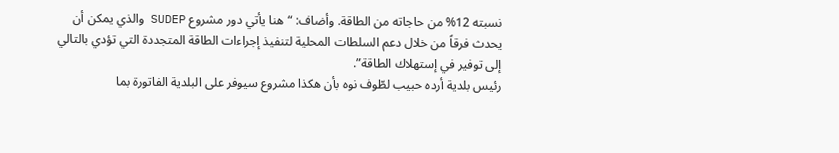نسبته 12% من حاجاته من الطاقة. وأضاف: “هنا يأتي دور مشروع SUDEP والذي يمكن أن يحدث فرقاً من خلال دعم السلطات المحلية لتنفيذ إجراءات الطاقة المتجددة التي تؤدي بالتالي إلى توفير في إستهلاك الطاقة”.
رئيس بلدية أرده حبيب لطّوف نوه بأن هكذا مشروع سيوفر على البلدية الفاتورة بما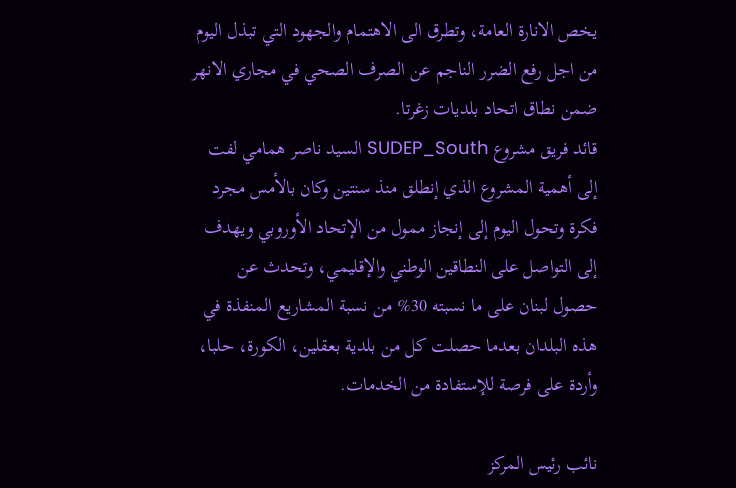يخص الانارة العامة، وتطرق الى الاهتمام والجهود التي تبذل اليوم من اجل رفع الضرر الناجم عن الصرف الصحي في مجاري الانهر ضمن نطاق اتحاد بلديات زغرتا.
قائد فريق مشروع SUDEP_South السيد ناصر همامي لفت إلى أهمية المشروع الذي إنطلق منذ سنتين وكان بالأمس مجرد فكرة وتحول اليوم إلى إنجاز ممول من الإتحاد الأوروبي ويهدف إلى التواصل على النطاقين الوطني والإقليمي، وتحدث عن حصول لبنان على ما نسبته 30% من نسبة المشاريع المنفذة في هذه البلدان بعدما حصلت كل من بلدية بعقلين، الكورة، حلبا، وأردة على فرصة للإستفادة من الخدمات.

نائب رئيس المركز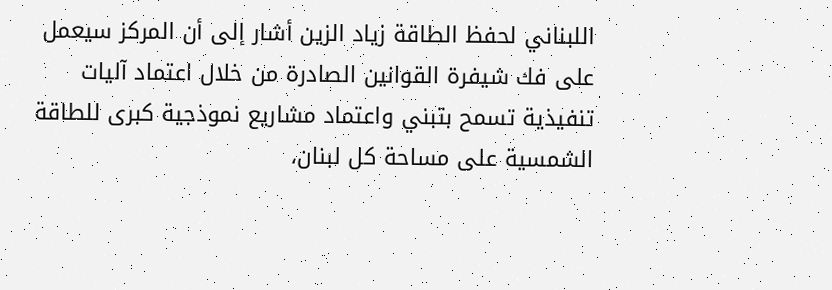اللبناني لحفظ الطاقة زياد الزين أشار إلى أن المركز سيعمل على فك شيفرة القوانين الصادرة من خلال اعتماد آليات تنفيذية تسمح بتبني واعتماد مشاريع نموذجية كبرى للطاقة الشمسية على مساحة كل لبنان،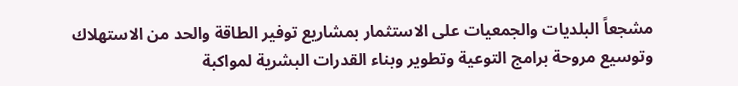مشجعاً البلديات والجمعيات على الاستثمار بمشاريع توفير الطاقة والحد من الاستهلاك وتوسيع مروحة برامج التوعية وتطوير وبناء القدرات البشرية لمواكبة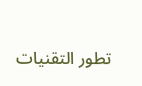تطور التقنيات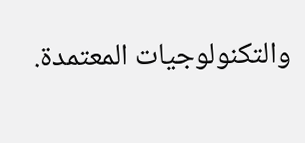والتكنولوجيات المعتمدة.